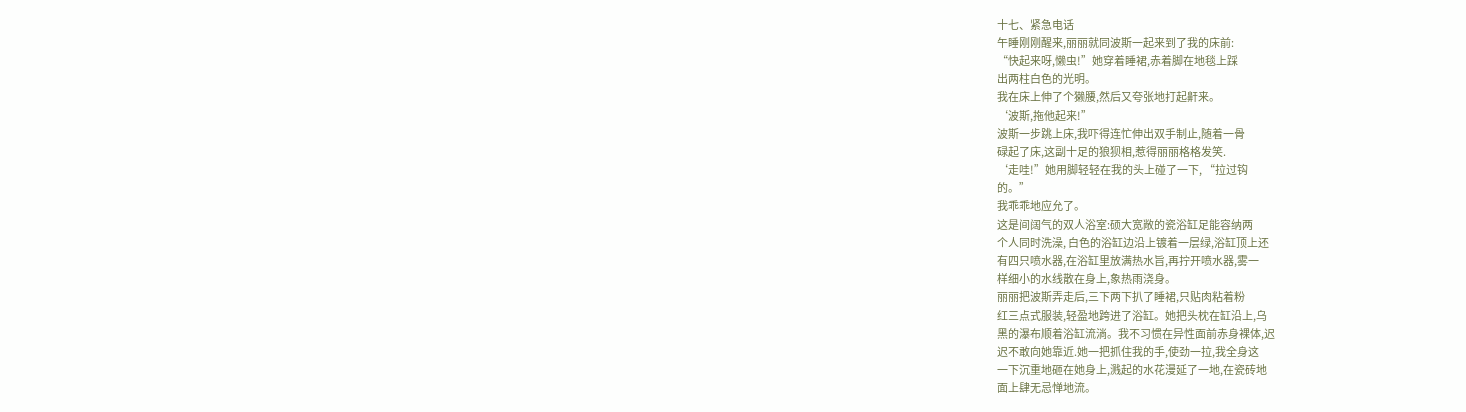十七、紧急电话
午睡刚刚醒来,丽丽就同波斯一起来到了我的床前:
“快起来呀,懒虫!”她穿着睡裙,赤着脚在地毯上踩
出两柱白色的光明。
我在床上伸了个獭腰,然后又夸张地打起鼾来。
‘波斯,拖他起来!”
波斯一步跳上床,我吓得连忙伸出双手制止,随着一骨
碌起了床,这副十足的狼狈相,惹得丽丽格格发笑.
‘走哇!”她用脚轻轻在我的头上碰了一下, “拉过钩
的。”
我乖乖地应允了。
这是间阔气的双人浴室:硕大宽敞的瓷浴缸足能容纳两
个人同时洗澡, 白色的浴缸边沿上镀着一层绿,浴缸顶上还
有四只喷水器,在浴缸里放满热水旨,再拧开喷水器,雾一
样细小的水线散在身上,象热雨浇身。
丽丽把波斯弄走后,三下两下扒了睡裙,只贴肉粘着粉
红三点式服装,轻盈地跨进了浴缸。她把头枕在缸沿上,乌
黑的瀑布顺着浴缸流淌。我不习惯在异性面前赤身裸体,迟
迟不敢向她靠近.她一把抓住我的手,使劲一拉,我全身这
一下沉重地砸在她身上,溅起的水花漫延了一地,在瓷砖地
面上肆无忌惮地流。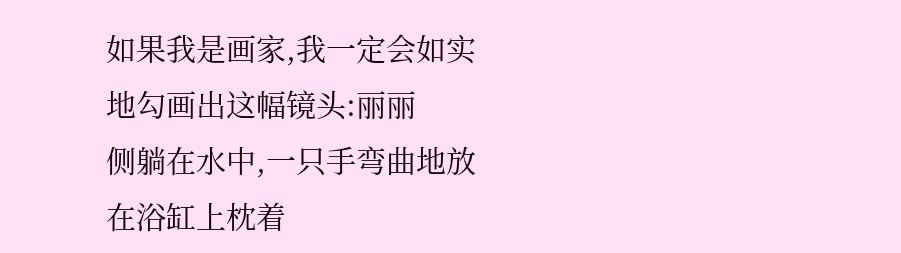如果我是画家,我一定会如实地勾画出这幅镜头:丽丽
侧躺在水中,一只手弯曲地放在浴缸上枕着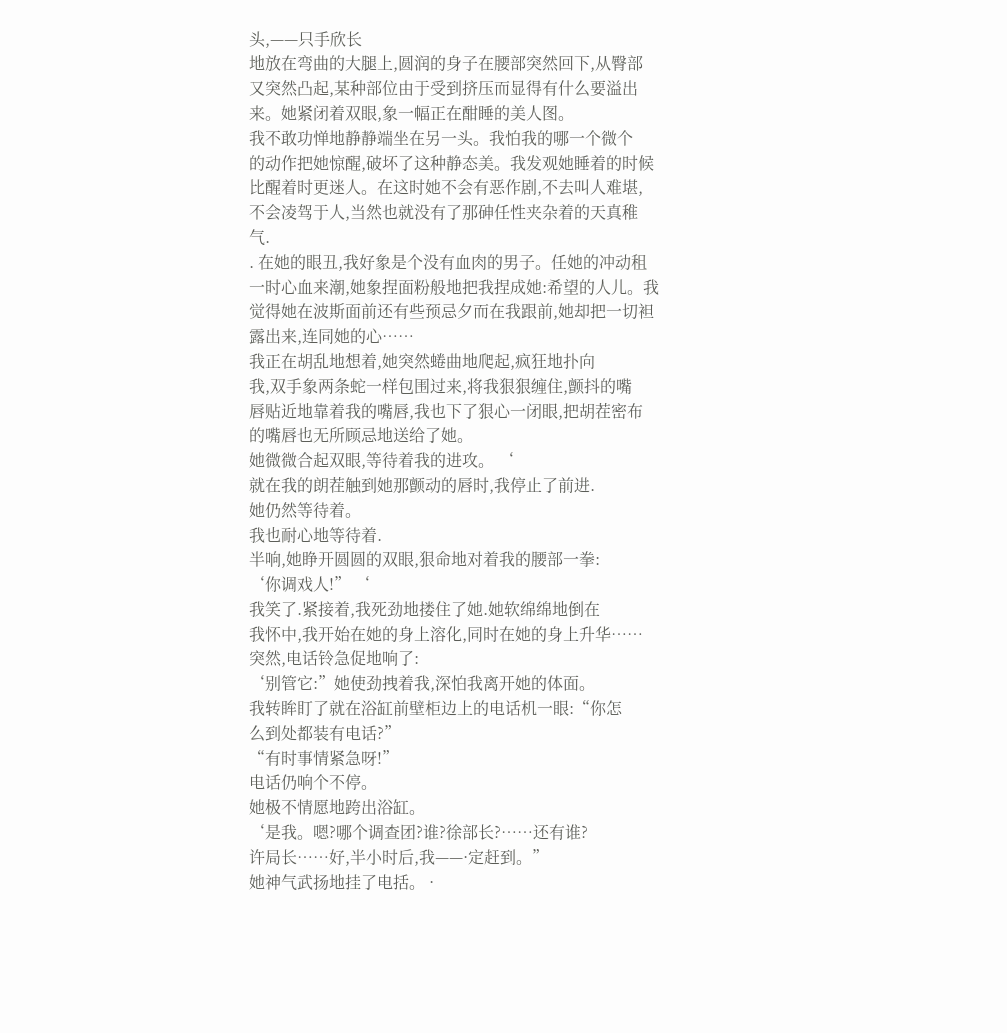头,——只手欣长
地放在弯曲的大腿上,圆润的身子在腰部突然回下,从臀部
又突然凸起,某种部位由于受到挤压而显得有什么要溢出
来。她紧闭着双眼,象一幅正在酣睡的美人图。
我不敢功惮地静静端坐在另一头。我怕我的哪一个微个
的动作把她惊醒,破坏了这种静态美。我发观她睡着的时候
比醒着时更迷人。在这时她不会有恶作剧,不去叫人难堪,
不会凌驾于人,当然也就没有了那砷任性夹杂着的天真稚
气.
. 在她的眼丑,我好象是个没有血肉的男子。任她的冲动租
一时心血来潮,她象捏面粉般地把我捏成她:希望的人儿。我
觉得她在波斯面前还有些预忌夕而在我跟前,她却把一切袒
露出来,连同她的心……
我正在胡乱地想着,她突然蜷曲地爬起,疯狂地扑向
我,双手象两条蛇一样包围过来,将我狠狠缠住,颤抖的嘴
唇贴近地靠着我的嘴唇,我也下了狠心一闭眼,把胡茬密布
的嘴唇也无所顾忌地送给了她。
她微微合起双眼,等待着我的进攻。 ‘
就在我的朗茬触到她那颤动的唇时,我停止了前进.
她仍然等待着。
我也耐心地等待着.
半响,她睁开圆圆的双眼,狠命地对着我的腰部一拳:
‘你调戏人!” ‘
我笑了.紧接着,我死劲地搂住了她.她软绵绵地倒在
我怀中,我开始在她的身上溶化,同时在她的身上升华……
突然,电话铃急促地响了:
‘别管它:”她使劲拽着我,深怕我离开她的体面。
我转眸盯了就在浴缸前壁柜边上的电话机一眼:“你怎
么到处都装有电话?”
“有时事情紧急呀!”
电话仍响个不停。
她极不情愿地跨出浴缸。
‘是我。嗯?哪个调查团?谁?徐部长?……还有谁?
许局长……好,半小时后,我——·定赶到。”
她神气武扬地挂了电括。 ·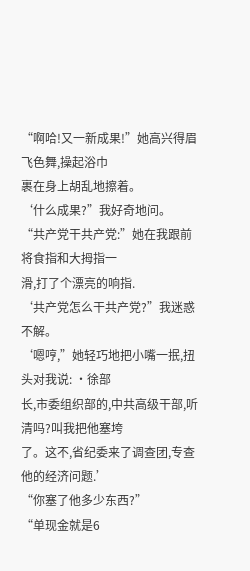“啊哈!又一新成果!”她高兴得眉飞色舞,操起浴巾
裹在身上胡乱地擦着。
‘什么成果?”我好奇地问。
“共产党干共产党:”她在我跟前将食指和大拇指一
滑,打了个漂亮的响指.
‘共产党怎么干共产党?”我迷惑不解。
‘嗯哼,”她轻巧地把小嘴一抿,扭头对我说: ·徐部
长,市委组织部的,中共高级干部,听清吗?叫我把他塞垮
了。这不,省纪委来了调查团,专查他的经济问题.’
“你塞了他多少东西?”
“单现金就是6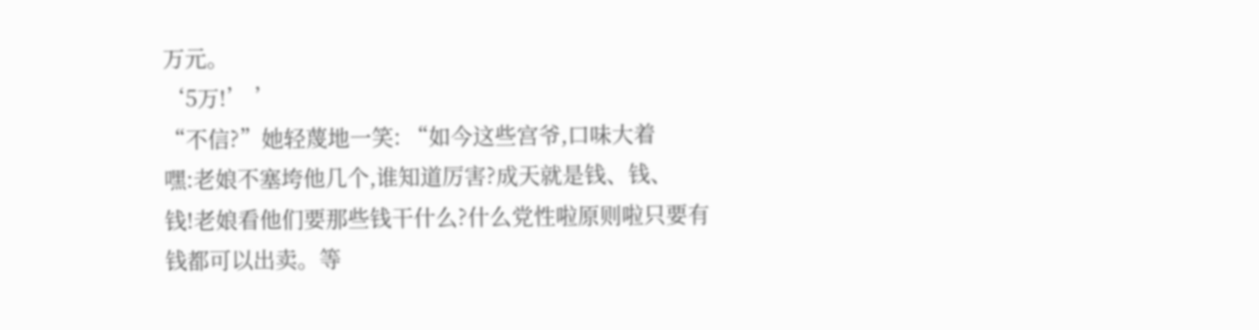万元。
‘5万!’ ’
“不信?”她轻蔑地一笑: “如今这些宫爷,口味大着
嘿:老娘不塞垮他几个,谁知道厉害?成天就是钱、钱、
钱!老娘看他们要那些钱干什么?什么党性啦原则啦只要有
钱都可以出卖。等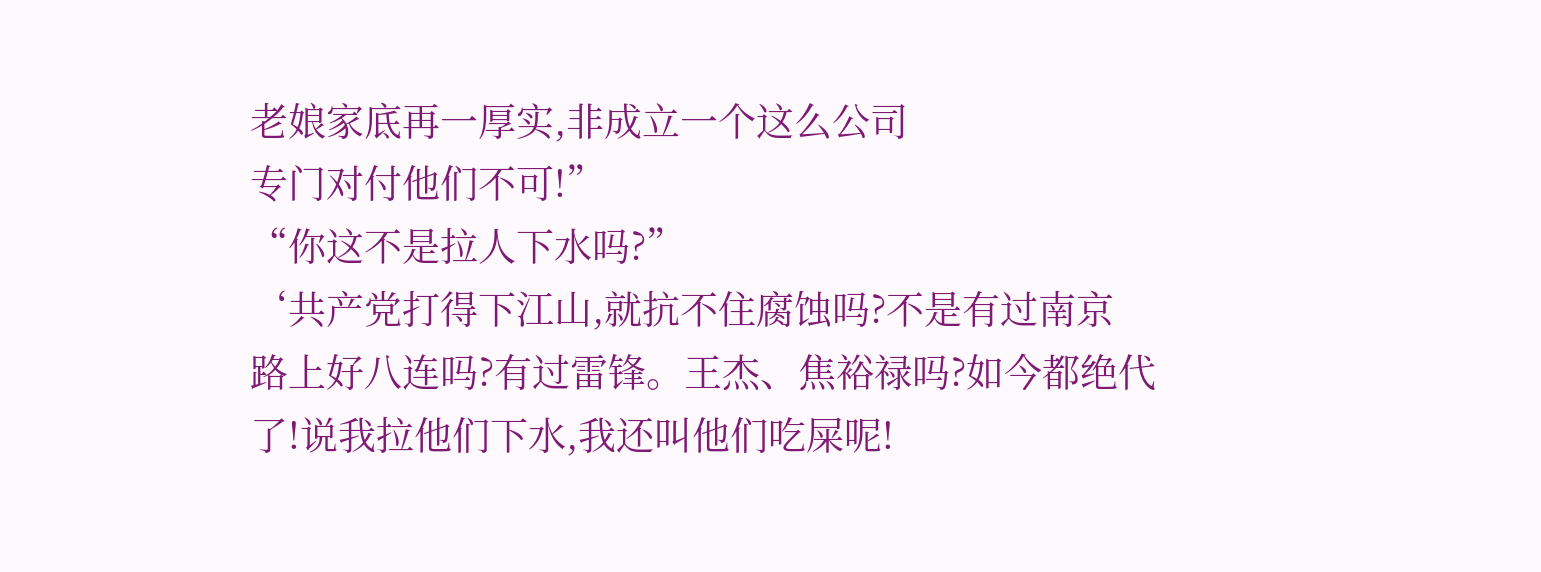老娘家底再一厚实,非成立一个这么公司
专门对付他们不可!”
“你这不是拉人下水吗?”
‘共产党打得下江山,就抗不住腐蚀吗?不是有过南京
路上好八连吗?有过雷锋。王杰、焦裕禄吗?如今都绝代
了!说我拉他们下水,我还叫他们吃屎呢!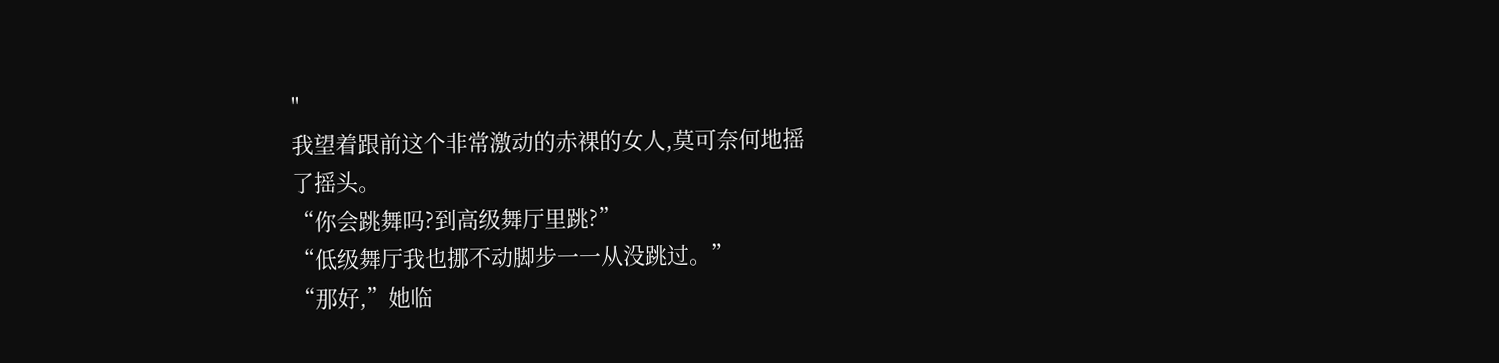"
我望着跟前这个非常激动的赤裸的女人,莫可奈何地摇
了摇头。
“你会跳舞吗?到高级舞厅里跳?”
“低级舞厅我也挪不动脚步一一从没跳过。”
“那好,”她临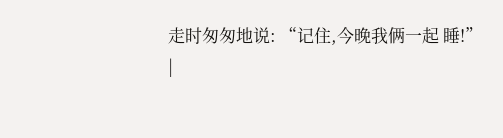走时匆匆地说: “记住,今晚我俩一起 睡!”
|